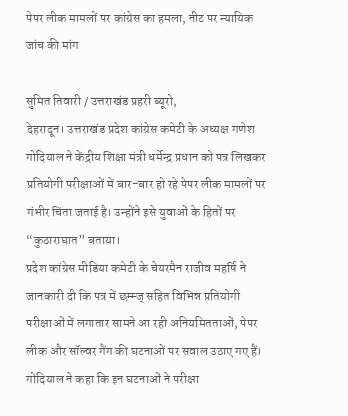पेपर लीक मामलों पर कांग्रेस का हमला, नीट पर न्यायिक जांच की मांग

सुमित तिवारी / उत्तराखंड प्रहरी ब्यूरो,
देहरादून। उत्तराखंड प्रदेश कांग्रेस कमेटी के अध्यक्ष गणेश गोदियाल ने केंद्रीय शिक्षा मंत्री धर्मेन्द्र प्रधान को पत्र लिखकर प्रतियोगी परीक्षाओं में बार-बार हो रहे पेपर लीक मामलों पर गंभीर चिंता जताई है। उन्होंने इसे युवाओं के हितों पर “कुठाराघात” बताया।
प्रदेश कांग्रेस मीडिया कमेटी के चेयरमैन राजीव महर्षि ने जानकारी दी कि पत्र में छम्म्ज् सहित विभिन्न प्रतियोगी परीक्षाओं में लगातार सामने आ रही अनियमितताओं, पेपर लीक और सॉल्वर गैंग की घटनाओं पर सवाल उठाए गए हैं। गोदियाल ने कहा कि इन घटनाओं ने परीक्षा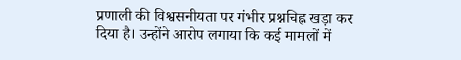प्रणाली की विश्वसनीयता पर गंभीर प्रश्नचिह्न खड़ा कर दिया है। उन्होंने आरोप लगाया कि कई मामलों में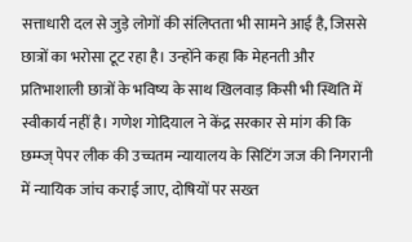सत्ताधारी दल से जुड़े लोगों की संलिप्तता भी सामने आई है, जिससे छात्रों का भरोसा टूट रहा है। उन्होंने कहा कि मेहनती और प्रतिभाशाली छात्रों के भविष्य के साथ खिलवाड़ किसी भी स्थिति में स्वीकार्य नहीं है। गणेश गोदियाल ने केंद्र सरकार से मांग की कि छम्म्ज् पेपर लीक की उच्चतम न्यायालय के सिटिंग जज की निगरानी में न्यायिक जांच कराई जाए, दोषियों पर सख्त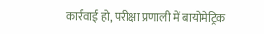कार्रवाई हो, परीक्षा प्रणाली में बायोमेट्रिक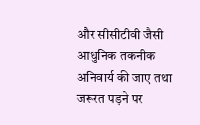और सीसीटीवी जैसी आधुनिक तकनीक अनिवार्य की जाए तथा जरूरत पड़ने पर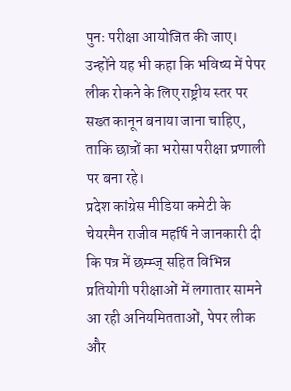पुनः परीक्षा आयोजित की जाए। उन्होंने यह भी कहा कि भविष्य में पेपर लीक रोकने के लिए राष्ट्रीय स्तर पर सख्त कानून बनाया जाना चाहिए, ताकि छात्रों का भरोसा परीक्षा प्रणाली पर बना रहे।
प्रदेश कांग्रेस मीडिया कमेटी के चेयरमैन राजीव महर्षि ने जानकारी दी कि पत्र में छम्म्ज् सहित विभिन्न प्रतियोगी परीक्षाओं में लगातार सामने आ रही अनियमितताओं, पेपर लीक और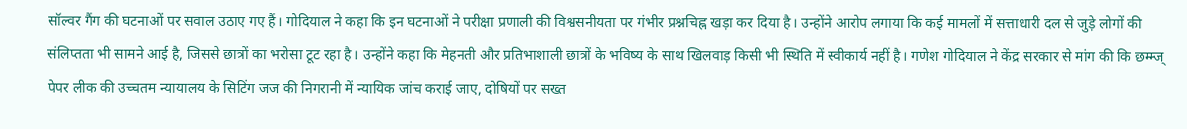सॉल्वर गैंग की घटनाओं पर सवाल उठाए गए हैं। गोदियाल ने कहा कि इन घटनाओं ने परीक्षा प्रणाली की विश्वसनीयता पर गंभीर प्रश्नचिह्न खड़ा कर दिया है। उन्होंने आरोप लगाया कि कई मामलों में सत्ताधारी दल से जुड़े लोगों की संलिप्तता भी सामने आई है, जिससे छात्रों का भरोसा टूट रहा है। उन्होंने कहा कि मेहनती और प्रतिभाशाली छात्रों के भविष्य के साथ खिलवाड़ किसी भी स्थिति में स्वीकार्य नहीं है। गणेश गोदियाल ने केंद्र सरकार से मांग की कि छम्म्ज् पेपर लीक की उच्चतम न्यायालय के सिटिंग जज की निगरानी में न्यायिक जांच कराई जाए, दोषियों पर सख्त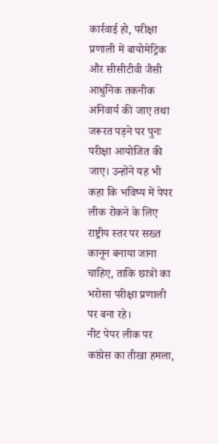कार्रवाई हो, परीक्षा प्रणाली में बायोमेट्रिक और सीसीटीवी जैसी आधुनिक तकनीक अनिवार्य की जाए तथा जरूरत पड़ने पर पुनः परीक्षा आयोजित की जाए। उन्होंने यह भी कहा कि भविष्य में पेपर लीक रोकने के लिए राष्ट्रीय स्तर पर सख्त कानून बनाया जाना चाहिए, ताकि छात्रों का भरोसा परीक्षा प्रणाली पर बना रहे।
नीट पेपर लीक पर कांग्रेस का तीखा हमला,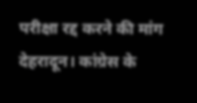परीक्षा रद्द करने की मांग
देहरादून। कांग्रेस के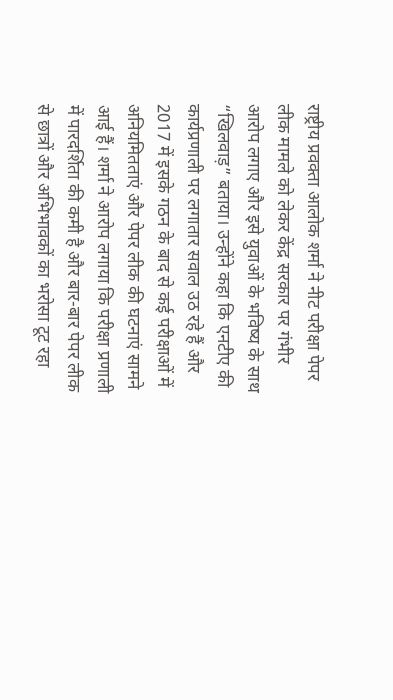राष्ट्रीय प्रवक्ता आलोक शर्मा ने नीट परीक्षा पेपर लीक मामले को लेकर केंद्र सरकार पर गंभीर आरोप लगाए और इसे युवाओं के भविष्य के साथ “खिलवाड़” बताया। उन्होंने कहा कि एनटीए की कार्यप्रणाली पर लगातार सवाल उठ रहे हैं और 2017 में इसके गठन के बाद से कई परीक्षाओं में अनियमितताएं और पेपर लीक की घटनाएं सामने आई हैं। शर्मा ने आरोप लगाया कि परीक्षा प्रणाली में पारदर्शिता की कमी है और बार-बार पेपर लीक से छात्रों और अभिभावकों का भरोसा टूट रहा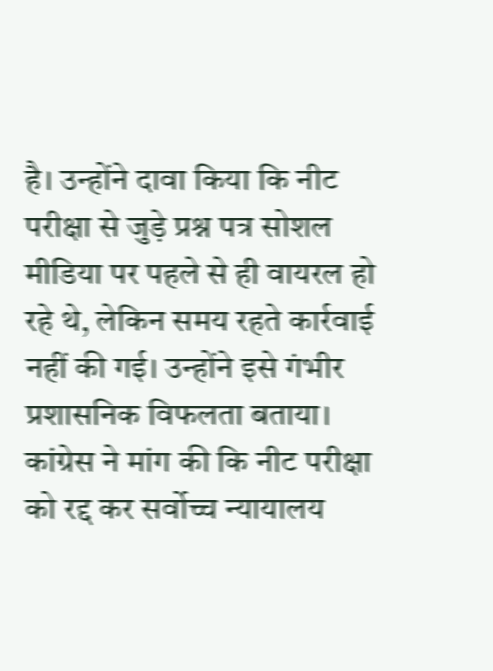है। उन्होंने दावा किया कि नीट परीक्षा से जुड़े प्रश्न पत्र सोशल मीडिया पर पहले से ही वायरल हो रहे थे, लेकिन समय रहते कार्रवाई नहीं की गई। उन्होंने इसे गंभीर प्रशासनिक विफलता बताया। कांग्रेस ने मांग की कि नीट परीक्षा को रद्द कर सर्वोच्च न्यायालय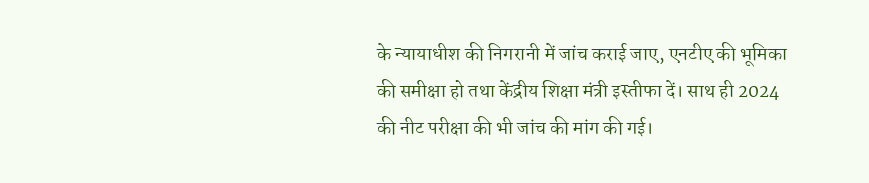के न्यायाधीश की निगरानी में जांच कराई जाए, एनटीए की भूमिका की समीक्षा हो तथा केंद्रीय शिक्षा मंत्री इस्तीफा दें। साथ ही 2024 की नीट परीक्षा की भी जांच की मांग की गई।